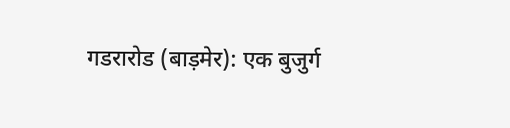गडरारोड (बाड़मेर): एक बुजुर्ग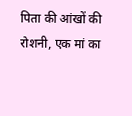पिता की आंखों की रोशनी, एक मां का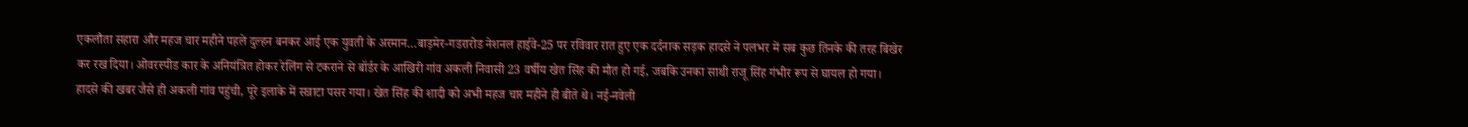एकलौता सहारा और महज चार महीने पहले दुल्हन बनकर आई एक युवती के अरमान…बाड़मेर-गडरारोड नेशनल हाईवे-25 पर रविवार रात हुए एक दर्दनाक सड़क हादसे ने पलभर में सब कुछ तिनके की तरह बिखेर कर रख दिया। ओवरस्पीड कार के अनियंत्रित होकर रेलिंग से टकराने से बॉर्डर के आखिरी गांव अकली निवासी 23 वर्षीय खेत सिंह की मौत हो गई, जबकि उनका साथी राजू सिंह गंभीर रूप से घायल हो गया।
हादसे की खबर जैसे ही अकली गांव पहुंची, पूरे इलाके में सन्नाटा पसर गया। खेत सिंह की शादी को अभी महज चार महीने ही बीते थे। नई-नवेली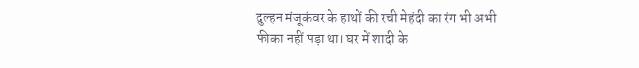दुल्हन मंजूकंवर के हाथों की रची मेहंदी का रंग भी अभी फीका नहीं पड़ा था। घर में शादी के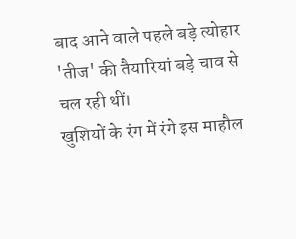बाद आने वाले पहले बड़े त्योहार 'तीज' की तैयारियां बड़े चाव से चल रही थीं।
खुशियों के रंग में रंगे इस माहौल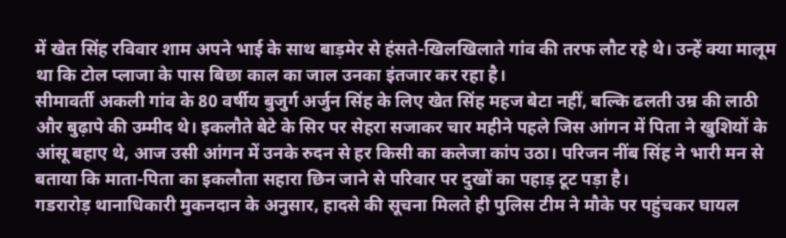में खेत सिंह रविवार शाम अपने भाई के साथ बाड़मेर से हंसते-खिलखिलाते गांव की तरफ लौट रहे थे। उन्हें क्या मालूम था कि टोल प्लाजा के पास बिछा काल का जाल उनका इंतजार कर रहा है।
सीमावर्ती अकली गांव के 80 वर्षीय बुजुर्ग अर्जुन सिंह के लिए खेत सिंह महज बेटा नहीं, बल्कि ढलती उम्र की लाठी और बुढ़ापे की उम्मीद थे। इकलौते बेटे के सिर पर सेहरा सजाकर चार महीने पहले जिस आंगन में पिता ने खुशियों के आंसू बहाए थे, आज उसी आंगन में उनके रुदन से हर किसी का कलेजा कांप उठा। परिजन नींब सिंह ने भारी मन से बताया कि माता-पिता का इकलौता सहारा छिन जाने से परिवार पर दुखों का पहाड़ टूट पड़ा है।
गडरारोड़ थानाधिकारी मुकनदान के अनुसार, हादसे की सूचना मिलते ही पुलिस टीम ने मौके पर पहुंचकर घायल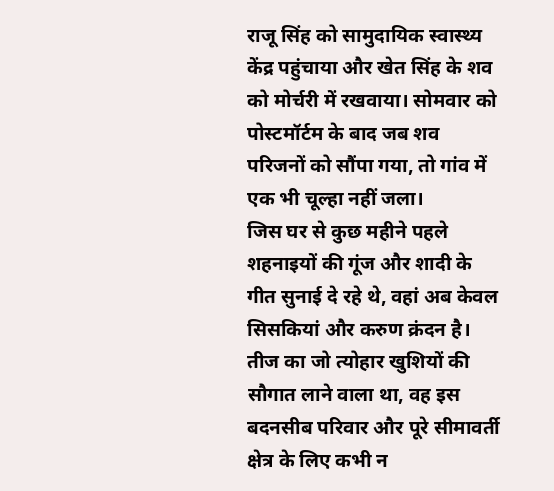राजू सिंह को सामुदायिक स्वास्थ्य केंद्र पहुंचाया और खेत सिंह के शव को मोर्चरी में रखवाया। सोमवार को पोस्टमॉर्टम के बाद जब शव परिजनों को सौंपा गया, तो गांव में एक भी चूल्हा नहीं जला।
जिस घर से कुछ महीने पहले शहनाइयों की गूंज और शादी के गीत सुनाई दे रहे थे, वहां अब केवल सिसकियां और करुण क्रंदन है। तीज का जो त्योहार खुशियों की सौगात लाने वाला था, वह इस बदनसीब परिवार और पूरे सीमावर्ती क्षेत्र के लिए कभी न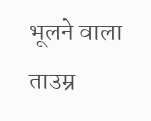भूलने वाला ताउम्र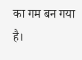का गम बन गया है।